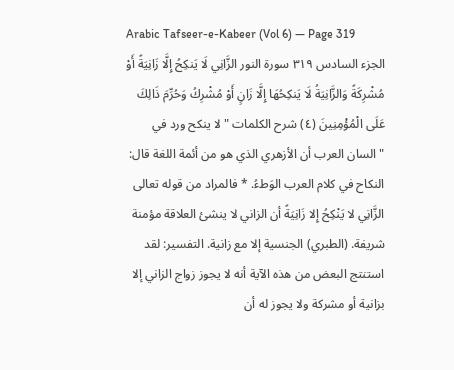Arabic Tafseer-e-Kabeer (Vol 6) — Page 319
الجزء السادس ۳۱۹ سورة النور الزَّانِي لَا يَنكِحُ إِلَّا زَانِيَةً أَوْ مُشْرِكَةً وَالزَّانِيَةُ لَا يَنكِحُهَا إِلَّا زَانٍ أَوْ مُشْرِكُ وَحُرِّمَ ذَالِكَ عَلَى الْمُؤْمِنِينَ (٤) شرح الكلمات " لا ينكح ورد في "السان العرب أن الأزهري الذي هو من أئمة اللغة قال: النكاح في كلام العرب الوَطءُ. * فالمراد من قوله تعالى الزَّانِي لا يَنْكِحُ إِلا زَانِيَةً أن الزاني لا ينشئ العلاقة مؤمنة شريفة. (الطبري) الجنسية إلا مع زانية. التفسير: لقد استنتج البعض من هذه الآية أنه لا يجوز زواج الزاني إلا بزانية أو مشركة ولا يجوز له أن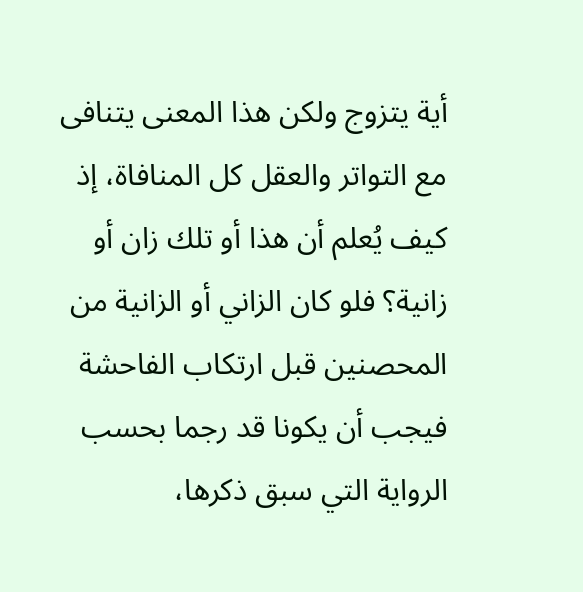أية يتزوج ولكن هذا المعنى يتنافى مع التواتر والعقل كل المنافاة، إذ كيف يُعلم أن هذا أو تلك زان أو زانية؟ فلو كان الزاني أو الزانية من المحصنين قبل ارتكاب الفاحشة فيجب أن يكونا قد رجما بحسب الرواية التي سبق ذكرها،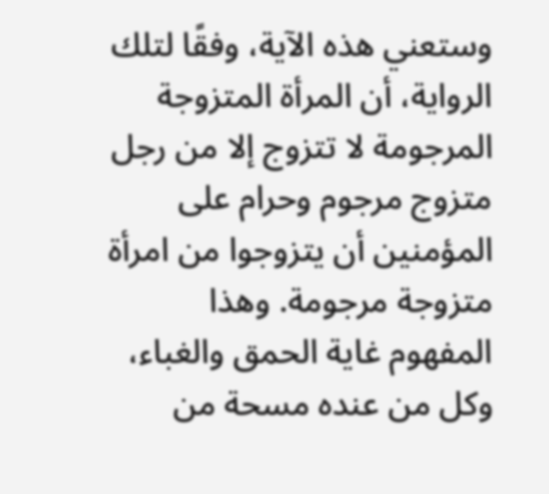وستعني هذه الآية، وفقًا لتلك الرواية، أن المرأة المتزوجة المرجومة لا تتزوج إلا من رجل متزوج مرجوم وحرام على المؤمنين أن يتزوجوا من امرأة متزوجة مرجومة. وهذا المفهوم غاية الحمق والغباء، وكل من عنده مسحة من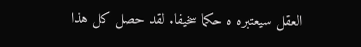العقل سيعتبره ه حكما سخيفا. لقد حصل كل هذا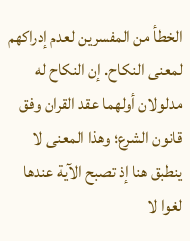الخطأ من المفسرين لعدم إدراكهم لمعنى النكاح. إن النكاح له مدلولان أولهما عقد القران وفق قانون الشرع؛ وهذا المعنى لا ينطبق هنا إذ تصبح الآية عندها لغوا لا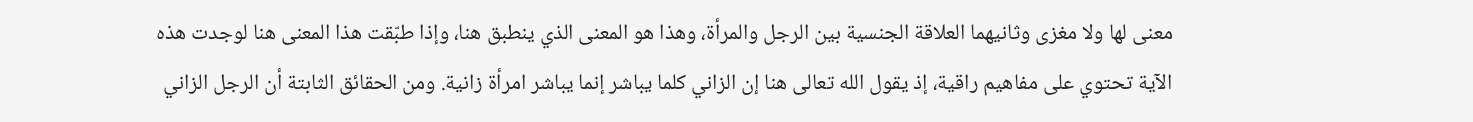معنى لها ولا مغزى وثانيهما العلاقة الجنسية بين الرجل والمرأة، وهذا هو المعنى الذي ينطبق هنا، وإذا طبّقت هذا المعنى هنا لوجدت هذه الآية تحتوي على مفاهيم راقية، إذ يقول الله تعالى هنا إن الزاني كلما يباشر إنما يباشر امرأة زانية. ومن الحقائق الثابتة أن الرجل الزاني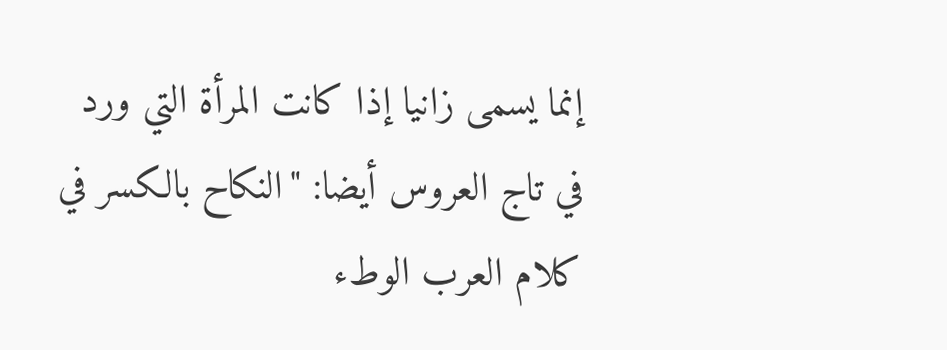إنما يسمى زانيا إذا كانت المرأة التي ورد في تاج العروس أيضا: "النكاح بالكسر في كلام العرب الوطء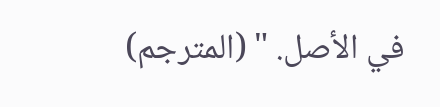في الأصل. " (المترجم)